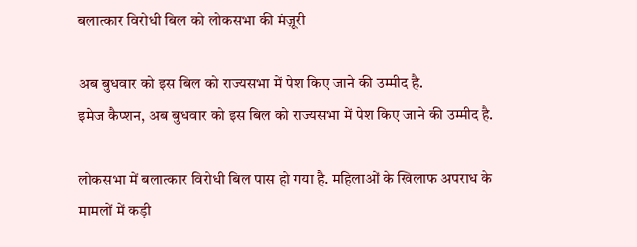बलात्कार विरोधी बिल को लोकसभा की मंज़ूरी

अब बुधवार को इस बिल को राज्यसभा में पेश किए जाने की उम्मीद है.
इमेज कैप्शन, अब बुधवार को इस बिल को राज्यसभा में पेश किए जाने की उम्मीद है.

लोकसभा में बलात्कार विरोधी बिल पास हो गया है. महिलाओं के खिलाफ अपराध के मामलों में कड़ी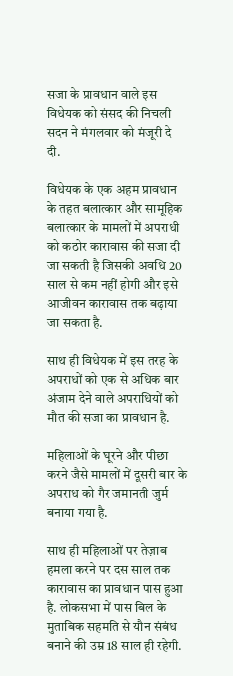सजा के प्रावधान वाले इस विधेयक को संसद की निचली सदन ने मंगलवार को मंजूरी दे दी.

विधेयक के एक अहम प्रावधान के तहत बलात्कार और सामूहिक बलात्कार के मामलों में अपराधी को कठोर कारावास की सजा दी जा सकती है जिसकी अवधि 20 साल से कम नहीं होगी और इसे आजीवन कारावास तक बढ़ाया जा सकता है.

साथ ही विधेयक में इस तरह के अपराधों को एक से अधिक बार अंजाम देने वाले अपराधियों को मौत की सजा का प्रावधान है.

महिलाओं के घूरने और पीछा करने जैसे मामलों में दूसरी बार के अपराध को गैर जमानती जुर्म बनाया गया है.

साथ ही महिलाओं पर तेज़ाब हमला करने पर दस साल तक कारावास का प्रावधान पास हुआ है. लोकसभा में पास बिल के मुताबिक सहमति से यौन संबंध बनाने की उम्र 18 साल ही रहेगी.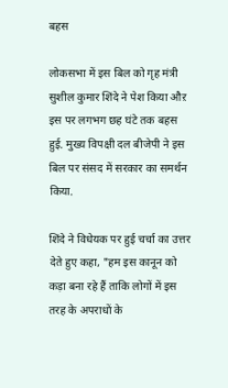बहस

लोकसभा में इस बिल को गृह मंत्री सुशील कुमार शिंदे ने पेश किया औऱ इस पर लगभग छह घंटे तक बहस हुई. मुख्य विपक्षी दल बीजेपी ने इस बिल पर संसद में सरकार का समर्थन किया.

शिंदे ने विधेयक पर हुई चर्चा का उत्तर देते हुए कहा, "हम इस कानून को कड़ा बना रहे हैं ताकि लोगों में इस तरह के अपराधों के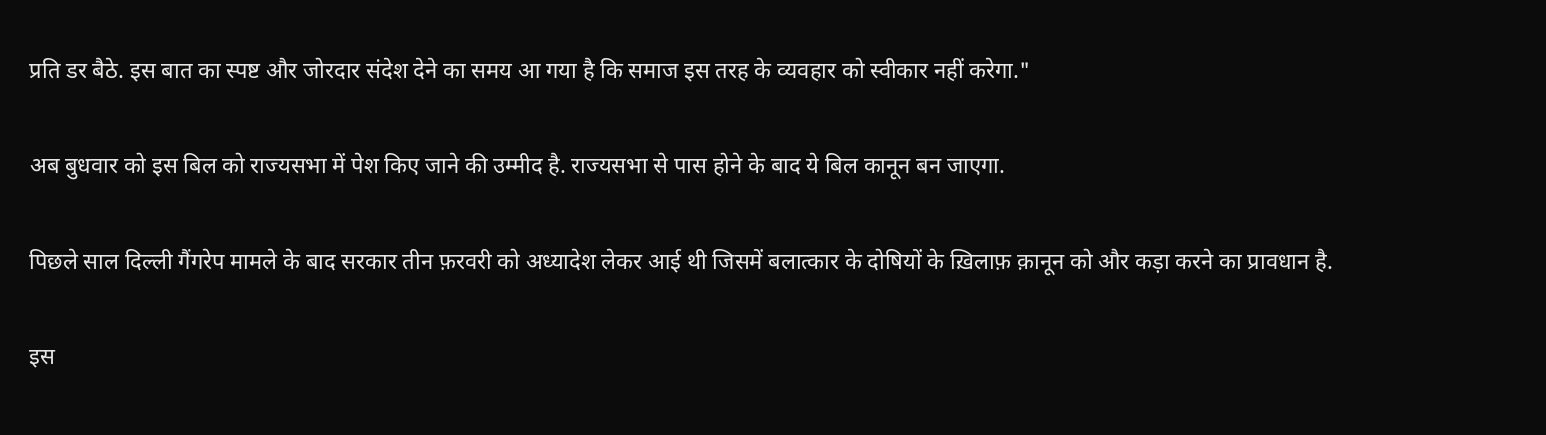प्रति डर बैठे. इस बात का स्पष्ट और जोरदार संदेश देने का समय आ गया है कि समाज इस तरह के व्यवहार को स्वीकार नहीं करेगा."

अब बुधवार को इस बिल को राज्यसभा में पेश किए जाने की उम्मीद है. राज्यसभा से पास होने के बाद ये बिल कानून बन जाएगा.

पिछले साल दिल्ली गैंगरेप मामले के बाद सरकार तीन फ़रवरी को अध्यादेश लेकर आई थी जिसमें बलात्कार के दोषियों के ख़िलाफ़ क़ानून को और कड़ा करने का प्रावधान है.

इस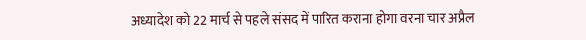अध्यादेश को 22 मार्च से पहले संसद में पारित कराना होगा वरना चार अप्रैल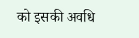को इसकी अवधि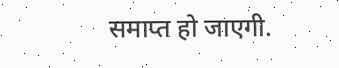समाप्त हो जाएगी.